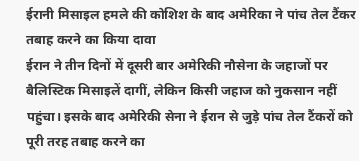ईरानी मिसाइल हमले की कोशिश के बाद अमेरिका ने पांच तेल टैंकर तबाह करने का किया दावा
ईरान ने तीन दिनों में दूसरी बार अमेरिकी नौसेना के जहाजों पर बैलिस्टिक मिसाइलें दागीं, लेकिन किसी जहाज को नुकसान नहीं पहुंचा। इसके बाद अमेरिकी सेना ने ईरान से जुड़े पांच तेल टैंकरों को पूरी तरह तबाह करने का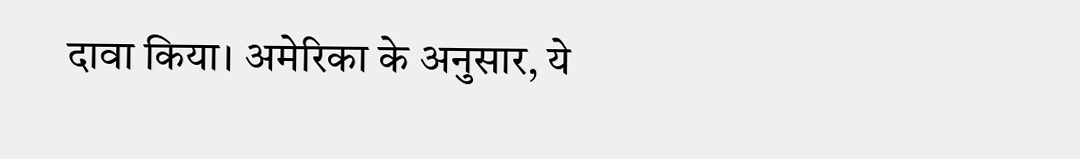दावा किया। अमेरिका के अनुसार, ये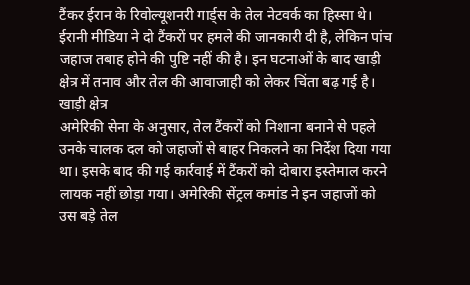टैंकर ईरान के रिवोल्यूशनरी गार्ड्स के तेल नेटवर्क का हिस्सा थे। ईरानी मीडिया ने दो टैंकरों पर हमले की जानकारी दी है, लेकिन पांच जहाज तबाह होने की पुष्टि नहीं की है। इन घटनाओं के बाद खाड़ी क्षेत्र में तनाव और तेल की आवाजाही को लेकर चिंता बढ़ गई है।
खाड़ी क्षेत्र
अमेरिकी सेना के अनुसार, तेल टैंकरों को निशाना बनाने से पहले उनके चालक दल को जहाजों से बाहर निकलने का निर्देश दिया गया था। इसके बाद की गई कार्रवाई में टैंकरों को दोबारा इस्तेमाल करने लायक नहीं छोड़ा गया। अमेरिकी सेंट्रल कमांड ने इन जहाजों को उस बड़े तेल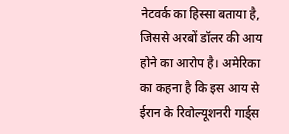नेटवर्क का हिस्सा बताया है, जिससे अरबों डॉलर की आय होने का आरोप है। अमेरिका का कहना है कि इस आय से ईरान के रिवोल्यूशनरी गार्ड्स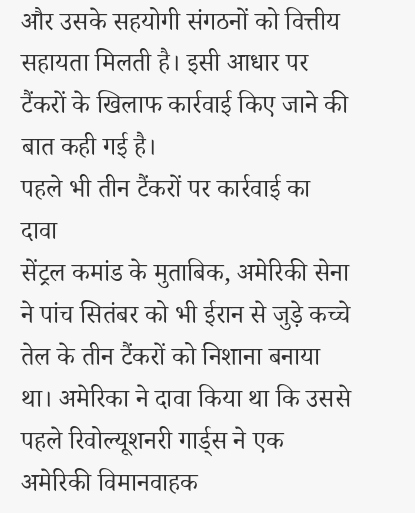और उसके सहयोगी संगठनों को वित्तीय सहायता मिलती है। इसी आधार पर टैंकरों के खिलाफ कार्रवाई किए जाने की बात कही गई है।
पहले भी तीन टैंकरों पर कार्रवाई का दावा
सेंट्रल कमांड के मुताबिक, अमेरिकी सेना ने पांच सितंबर को भी ईरान से जुड़े कच्चे तेल के तीन टैंकरों को निशाना बनाया था। अमेरिका ने दावा किया था कि उससे पहले रिवोल्यूशनरी गार्ड्स ने एक अमेरिकी विमानवाहक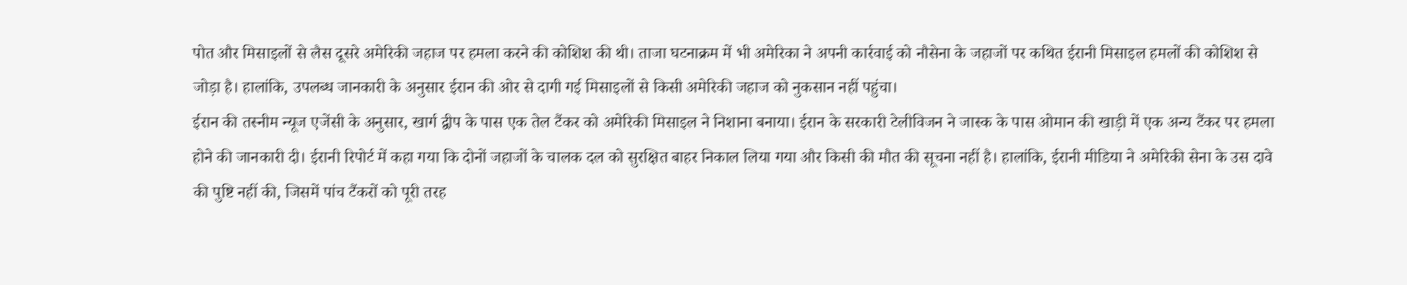पोत और मिसाइलों से लैस दूसरे अमेरिकी जहाज पर हमला करने की कोशिश की थी। ताजा घटनाक्रम में भी अमेरिका ने अपनी कार्रवाई को नौसेना के जहाजों पर कथित ईरानी मिसाइल हमलों की कोशिश से जोड़ा है। हालांकि, उपलब्ध जानकारी के अनुसार ईरान की ओर से दागी गई मिसाइलों से किसी अमेरिकी जहाज को नुकसान नहीं पहुंचा।
ईरान की तस्नीम न्यूज एजेंसी के अनुसार, खार्ग द्वीप के पास एक तेल टैंकर को अमेरिकी मिसाइल ने निशाना बनाया। ईरान के सरकारी टेलीविजन ने जास्क के पास ओमान की खाड़ी में एक अन्य टैंकर पर हमला होने की जानकारी दी। ईरानी रिपोर्ट में कहा गया कि दोनों जहाजों के चालक दल को सुरक्षित बाहर निकाल लिया गया और किसी की मौत की सूचना नहीं है। हालांकि, ईरानी मीडिया ने अमेरिकी सेना के उस दावे की पुष्टि नहीं की, जिसमें पांच टैंकरों को पूरी तरह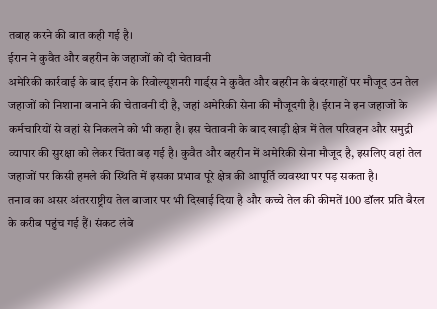तबाह करने की बात कही गई है।
ईरान ने कुवैत और बहरीन के जहाजों को दी चेतावनी
अमेरिकी कार्रवाई के बाद ईरान के रिवोल्यूशनरी गार्ड्स ने कुवैत और बहरीन के बंदरगाहों पर मौजूद उन तेल जहाजों को निशाना बनाने की चेतावनी दी है, जहां अमेरिकी सेना की मौजूदगी है। ईरान ने इन जहाजों के कर्मचारियों से वहां से निकलने को भी कहा है। इस चेतावनी के बाद खाड़ी क्षेत्र में तेल परिवहन और समुद्री व्यापार की सुरक्षा को लेकर चिंता बढ़ गई है। कुवैत और बहरीन में अमेरिकी सेना मौजूद है, इसलिए वहां तेल जहाजों पर किसी हमले की स्थिति में इसका प्रभाव पूरे क्षेत्र की आपूर्ति व्यवस्था पर पड़ सकता है।
तनाव का असर अंतरराष्ट्रीय तेल बाजार पर भी दिखाई दिया है और कच्चे तेल की कीमतें 100 डॉलर प्रति बैरल के करीब पहुंच गई हैं। संकट लंबे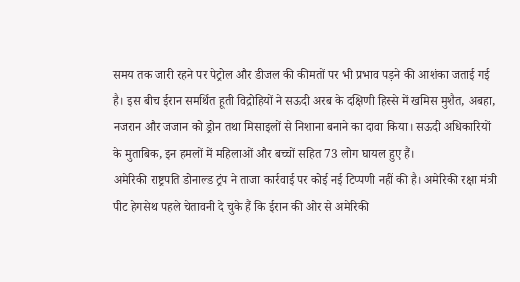समय तक जारी रहने पर पेट्रोल और डीजल की कीमतों पर भी प्रभाव पड़ने की आशंका जताई गई है। इस बीच ईरान समर्थित हूती विद्रोहियों ने सऊदी अरब के दक्षिणी हिस्से में खमिस मुशैत, अबहा, नजरान और जजान को ड्रोन तथा मिसाइलों से निशाना बनाने का दावा किया। सऊदी अधिकारियों के मुताबिक, इन हमलों में महिलाओं और बच्चों सहित 73 लोग घायल हुए हैं।
अमेरिकी राष्ट्रपति डोनाल्ड ट्रंप ने ताजा कार्रवाई पर कोई नई टिप्पणी नहीं की है। अमेरिकी रक्षा मंत्री पीट हेगसेथ पहले चेतावनी दे चुके हैं कि ईरान की ओर से अमेरिकी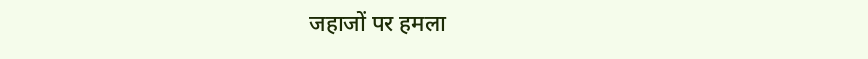जहाजों पर हमला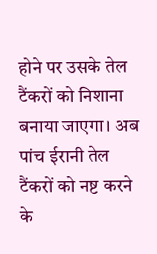होने पर उसके तेल टैंकरों को निशाना बनाया जाएगा। अब पांच ईरानी तेल टैंकरों को नष्ट करने के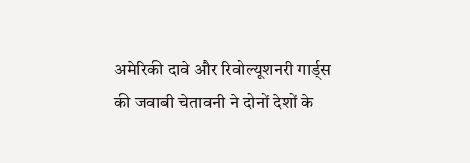अमेरिकी दावे और रिवोल्यूशनरी गार्ड्स की जवाबी चेतावनी ने दोनों देशों के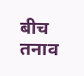बीच तनाव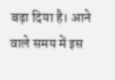बढ़ा दिया है। आने वाले समय में इस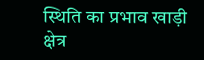स्थिति का प्रभाव खाड़ी क्षेत्र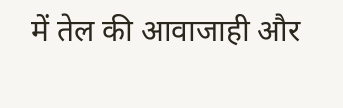में तेल की आवाजाही और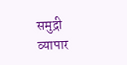समुद्री व्यापार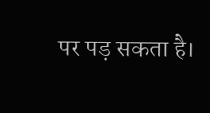पर पड़ सकता है।